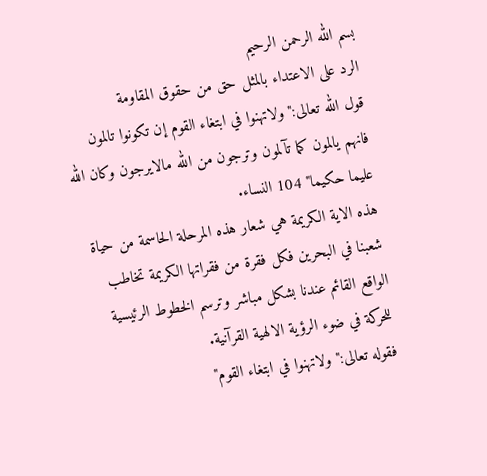بسم الله الرحمن الرحيم
الرد على الاعتداء بالمثل حق من حقوق المقاومة
قول الله تعالى:"ولاتهنوا في ابتغاء القوم إن تكونوا تالمون فانهم يالمون كما تآلمون وترجون من الله مالايرجون وكان الله عليما حكيما" 104 النساء.
هذه الاية الكريمة هي شعار هذه المرحلة الحاسمة من حياة شعبنا في البحرين فكل فقرة من فقراتها الكريمة تخاطب الواقع القائم عندنا بشكل مباشر وترسم الخطوط الرئيسية للحركة في ضوء الرؤية الالهية القرآنية.
فقوله تعالى:"ولاتهنوا في ابتغاء القوم"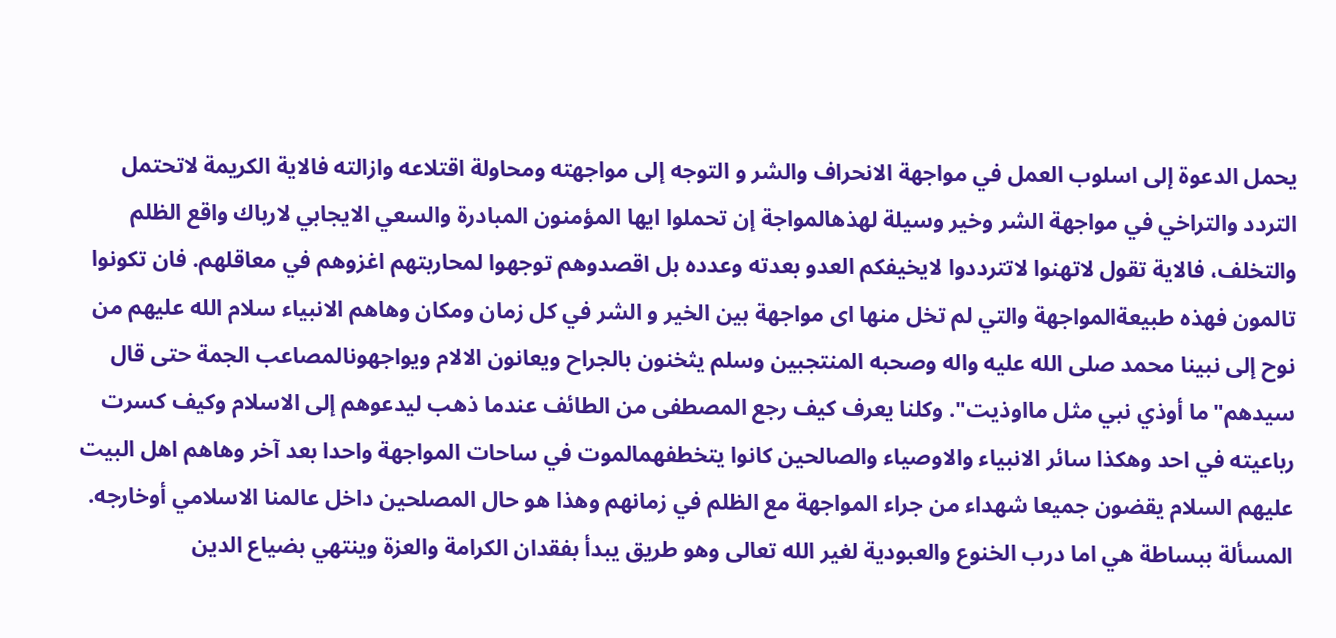يحمل الدعوة إلى اسلوب العمل في مواجهة الانحراف والشر و التوجه إلى مواجهته ومحاولة اقتلاعه وازالته فالاية الكريمة لاتحتمل التردد والتراخي في مواجهة الشر وخير وسيلة لهذهالمواجة إن تحملوا ايها المؤمنون المبادرة والسعي الايجابي لارباك واقع الظلم والتخلف، فالاية تقول لاتهنوا لاتترددوا لايخيفكم العدو بعدته وعدده بل اقصدوهم توجهوا لمحاربتهم اغزوهم في معاقلهم. فان تكونوا تالمون فهذه طبيعةالمواجهة والتي لم تخل منها اى مواجهة بين الخير و الشر في كل زمان ومكان وهاهم الانبياء سلام الله عليهم من نوح إلى نبينا محمد صلى الله عليه واله وصحبه المنتجبين وسلم يثخنون بالجراح ويعانون الالام ويواجهونالمصاعب الجمة حتى قال سيدهم"ما أوذي نبي مثل مااوذيت". وكلنا يعرف كيف رجع المصطفى من الطائف عندما ذهب ليدعوهم إلى الاسلام وكيف كسرت رباعيته في احد وهكذا سائر الانبياء والاوصياء والصالحين كانوا يتخطفهمالموت في ساحات المواجهة واحدا بعد آخر وهاهم اهل البيت عليهم السلام يقضون جميعا شهداء من جراء المواجهة مع الظلم في زمانهم وهذا هو حال المصلحين داخل عالمنا الاسلامي أوخارجه.
المسألة ببساطة هي اما درب الخنوع والعبودية لغير الله تعالى وهو طريق يبدأ بفقدان الكرامة والعزة وينتهي بضياع الدين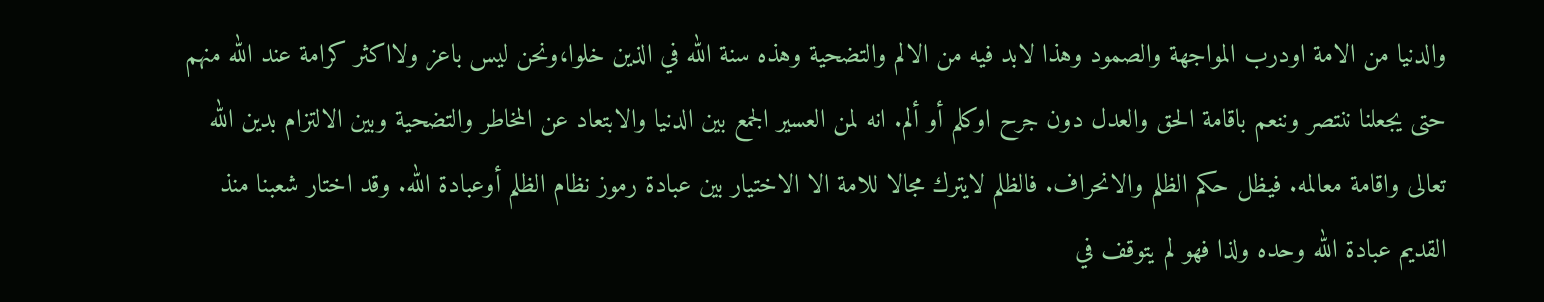والدنيا من الامة اودرب المواجهة والصمود وهذا لابد فيه من الالم والتضحية وهذه سنة الله في الذين خلوا،ونحن ليس باعز ولااكثر كرامة عند الله منهم حتى يجعلنا ننتصر وننعم باقامة الحق والعدل دون جرح اوكلم أو ألم. انه لمن العسير الجمع بين الدنيا والابتعاد عن المخاطر والتضحية وبين الالتزام بدين الله تعالى واقامة معالمه. فيظل حكم الظلم والانحراف. فالظلم لايترك مجالا للامة الا الاختيار بين عبادة رموز نظام الظلم أوعبادة الله. وقد اختار شعبنا منذ القديم عبادة الله وحده ولذا فهو لم يتوقف في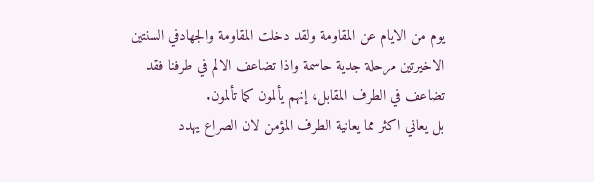يوم من الايام عن المقاومة ولقد دخلت المقاومة والجهادفي السنتين الاخيرتين مرحلة جدية حاسمة واذا تضاعف الالم في طرفنا فقد تضاعف في الطرف المقابل، إنهم يألمون كما تألمون.
بل يعاني اكثر مما يعانية الطرف المؤمن لان الصراع يهدد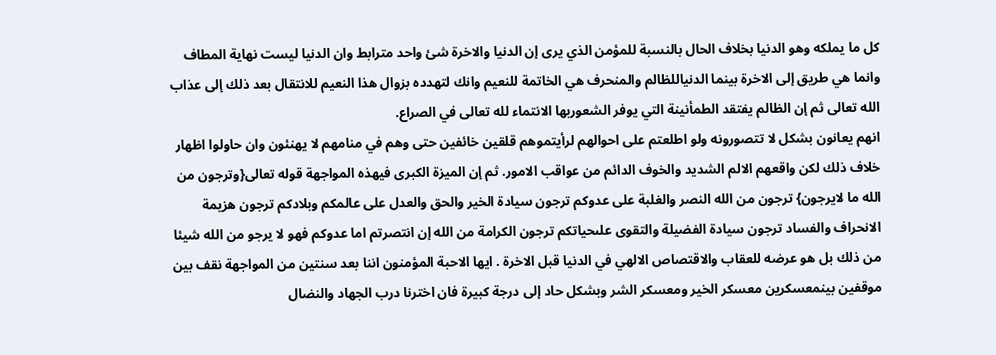كل ما يملكه وهو الدنيا بخلاف الحال بالنسبة للمؤمن الذي يرى إن الدنيا والاخرة شئ واحد مترابط وان الدنيا ليست نهاية المطاف وانما هي طريق إلى الاخرة بينما الدنياللظالم والمنحرف هي الخاتمة للنعيم وانك لتهدده بزوال هذا النعيم للانتقال بعد ذلك إلى عذاب الله تعالى ثم إن الظالم يفتقد الطمأنينة التي يوفر الشعوربها الانتماء لله تعالى في الصراع.
انهم يعانون بشكل لا تتصورونه ولو اطلعتم على احوالهم لرأيتموهم قلقين خائفين حتى وهم في منامهم لا يهنئون وان حاولوا اظهار خلاف ذلك لكن واقعهم الالم الشديد والخوف الدائم من عواقب الامور. ثم إن الميزة الكبرى فيهذه المواجهة قوله تعالى{وترجون من الله ما لايرجون} ترجون من الله النصر والغلبة على عدوكم ترجون سيادة الخير والحق والعدل على عالمكم وبلادكم ترجون هزيمة الانحراف والفساد ترجون سيادة الفضيلة والتقوى علىحياتكم ترجون الكرامة من الله إن انتصرتم اما عدوكم فهو لا يرجو من الله شيئا من ذلك بل هو عرضه للعقاب والاقتصاص الالهي في الدنيا قبل الاخرة . ايها الاحبة المؤمنون اننا بعد سنتين من المواجهة نقف بين موقفين بينمعسكرين معسكر الخير ومعسكر الشر وبشكل حاد إلى درجة كبيرة فان اخترنا درب الجهاد والنضال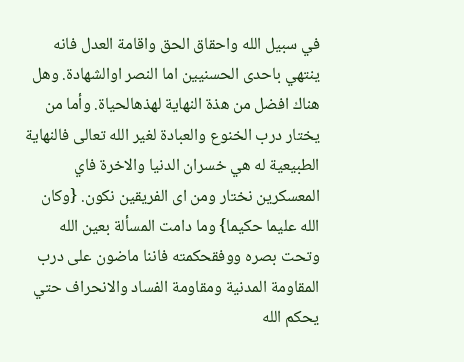في سبيل الله واحقاق الحق واقامة العدل فانه ينتهي باحدى الحسنيين اما النصر اوالشهادة. وهل هناك افضل من هذة النهاية لهذهالحياة. وأما من يختار درب الخنوع والعبادة لغير الله تعالى فالنهاية الطبيعية له هي خسران الدنيا والاخرة فاي المعسكرين نختار ومن اى الفريقين نكون. {وكان الله عليما حكيما} وما دامت المسألة بعين الله وتحت بصره ووفقحكمته فاننا ماضون على درب المقاومة المدنية ومقاومة الفساد والانحراف حتي يحكم الله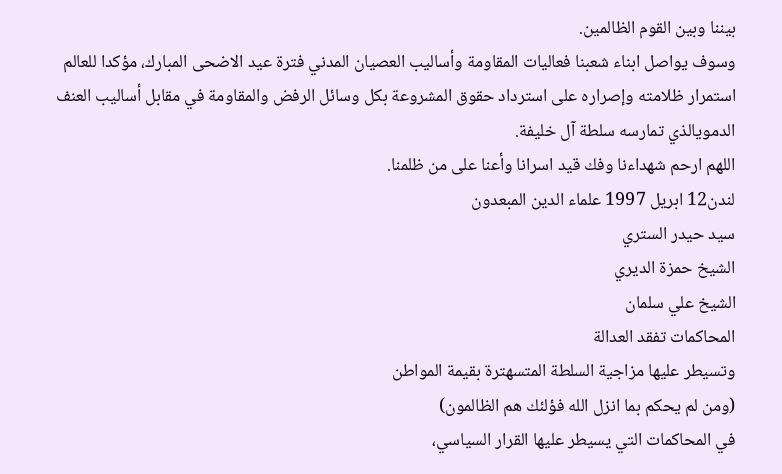بيننا وبين القوم الظالمين.
وسوف يواصل ابناء شعبنا فعاليات المقاومة وأساليب العصيان المدني فترة عيد الاضحى المبارك، مؤكدا للعالم استمرار ظلامته وإصراره على استرداد حقوق المشروعة بكل وسائل الرفض والمقاومة في مقابل أساليب العنف الدمويالذي تمارسه سلطة آل خليفة.
اللهم ارحم شهداءنا وفك قيد اسرانا وأعنا على من ظلمنا.
لندن12 ابريل 1997 علماء الدين المبعدون
سيد حيدر الستري
الشيخ حمزة الديري
الشيخ علي سلمان
المحاكمات تفقد العدالة
وتسيطر عليها مزاجية السلطة المتسهترة بقيمة المواطن
(ومن لم يحكم بما انزل الله فؤلئك هم الظالمون)
في المحاكمات التي يسيطر عليها القرار السياسي،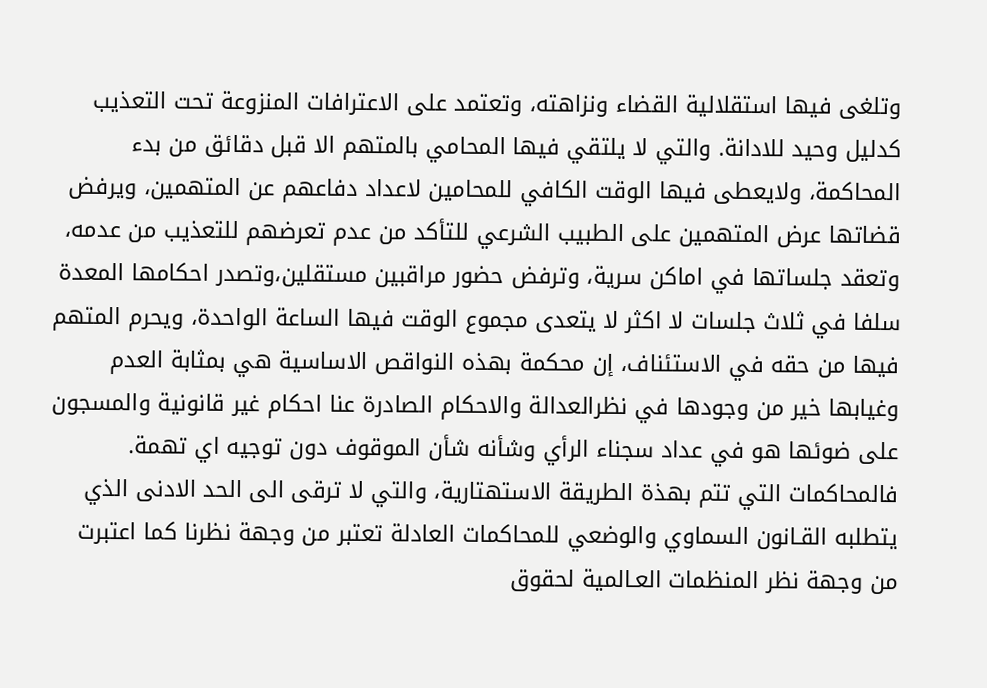وتلغى فيها استقلالية القضاء ونزاهته، وتعتمد على الاعترافات المنزوعة تحت التعذيب كدليل وحيد للادانة. والتي لا يلتقي فيها المحامي بالمتهم الا قبل دقائق من بدء المحاكمة، ولايعطى فيها الوقت الكافي للمحامين لاعداد دفاعهم عن المتهمين، ويرفض قضاتها عرض المتهمين على الطبيب الشرعي للتأكد من عدم تعرضهم للتعذيب من عدمه، وتعقد جلساتها في اماكن سرية، وترفض حضور مراقبين مستقلين،وتصدر احكامها المعدة سلفا في ثلاث جلسات لا اكثر لا يتعدى مجموع الوقت فيها الساعة الواحدة، ويحرم المتهم فيها من حقه في الاستئناف، إن محكمة بهذه النواقص الاساسية هي بمثابة العدم وغيابها خير من وجودها في نظرالعدالة والاحكام الصادرة عنا احكام غير قانونية والمسجون على ضوئها هو في عداد سجناء الرأي وشأنه شأن الموقوف دون توجيه اي تهمة.
فالمحاكمات التي تتم بهذة الطريقة الاستهتارية، والتي لا ترقى الى الحد الادنى الذي يتطلبه القـانون السماوي والوضعي للمحاكمات العادلة تعتبر من وجهة نظرنا كما اعتبرت من وجهة نظر المنظمات العـالمية لحقوق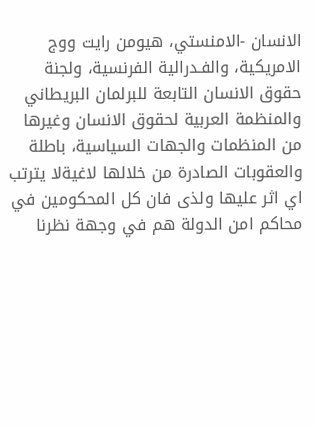الانسان -الامنستي، هيومن رايت ووج الامريكية، والفـدرالية الفرنسية، ولجنة حقوق الانسان التابعة للبرلمان البريطاني والمنظمة العربية لحقوق الانسان وغيرها من المنظمات والجهات السياسية، باطلة والعقوبات الصادرة من خلالها لاغيةلا يترتب اي اثر عليها ولذى فان كل المحكومين في محاكم امن الدولة هم في وجهة نظرنا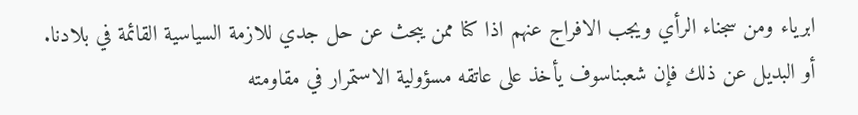ابرياء ومن سجناء الرأي ويجب الافراج عنهم اذا كنا ممن يبحث عن حل جدي للازمة السياسية القائمة في بلادنا. أو البديل عن ذلك فإن شعبناسوف يأخذ على عاتقه مسؤولية الاستمرار في مقاومته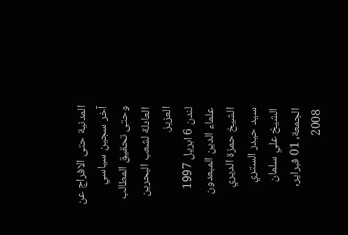المدنية حتى الافراج عن آخر سجين سياسي وحتى تحقيق المطالب العادلة لشعب البحرين العزيز.
لندن 6 ابريل 1997 علماء الدين المبعدون
الشيخ حمزة الديري
سيد حيدر الستري
الشيخ علي سلمان
الجمعة, 01 فبراير, 2008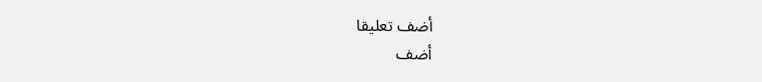أضف تعليقا
أضف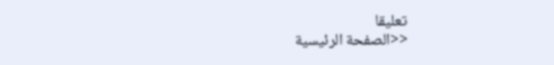تعليقا
<<الصفحة الرئيسية